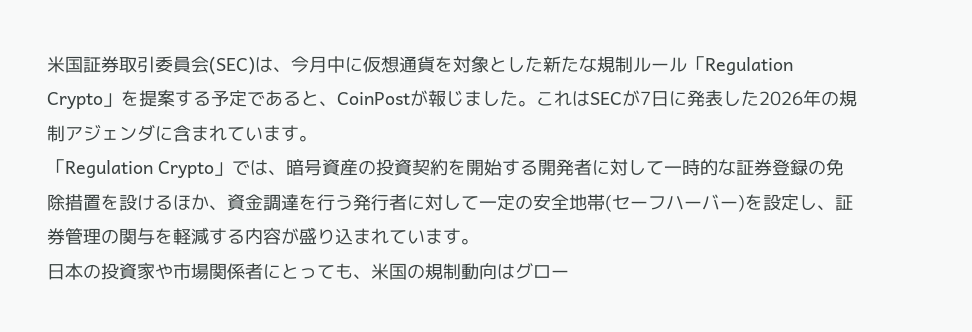米国証券取引委員会(SEC)は、今月中に仮想通貨を対象とした新たな規制ルール「Regulation Crypto」を提案する予定であると、CoinPostが報じました。これはSECが7日に発表した2026年の規制アジェンダに含まれています。
「Regulation Crypto」では、暗号資産の投資契約を開始する開発者に対して一時的な証券登録の免除措置を設けるほか、資金調達を行う発行者に対して一定の安全地帯(セーフハーバー)を設定し、証券管理の関与を軽減する内容が盛り込まれています。
日本の投資家や市場関係者にとっても、米国の規制動向はグロー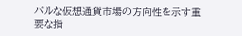バルな仮想通貨市場の方向性を示す重要な指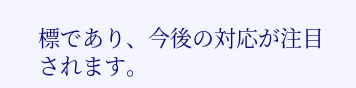標であり、今後の対応が注目されます。